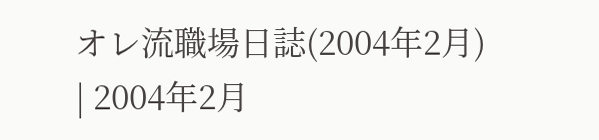オレ流職場日誌(2004年2月)
| 2004年2月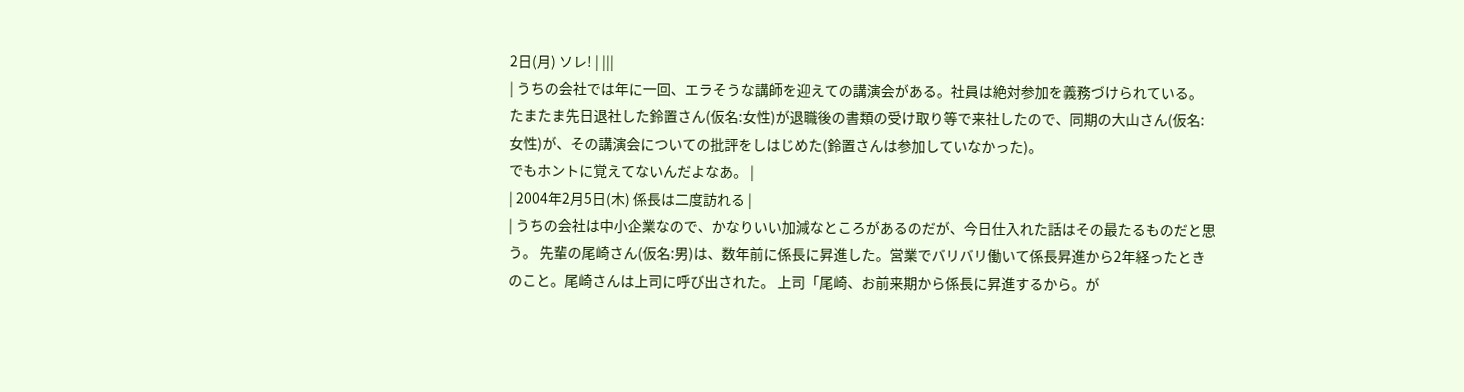2日(月) ソレ! | |||
| うちの会社では年に一回、エラそうな講師を迎えての講演会がある。社員は絶対参加を義務づけられている。 たまたま先日退社した鈴置さん(仮名:女性)が退職後の書類の受け取り等で来社したので、同期の大山さん(仮名:女性)が、その講演会についての批評をしはじめた(鈴置さんは参加していなかった)。
でもホントに覚えてないんだよなあ。 |
| 2004年2月5日(木) 係長は二度訪れる |
| うちの会社は中小企業なので、かなりいい加減なところがあるのだが、今日仕入れた話はその最たるものだと思う。 先輩の尾崎さん(仮名:男)は、数年前に係長に昇進した。営業でバリバリ働いて係長昇進から2年経ったときのこと。尾崎さんは上司に呼び出された。 上司「尾崎、お前来期から係長に昇進するから。が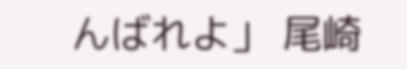んばれよ」 尾崎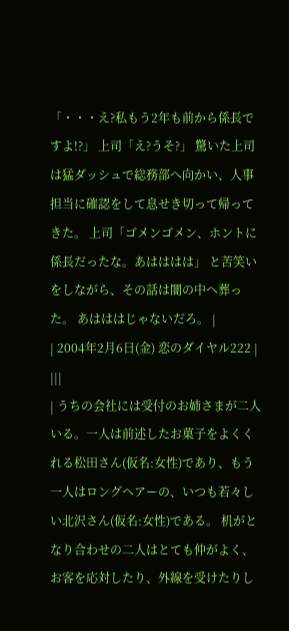「・・・え?私もう2年も前から係長ですよ!?」 上司「え?うそ?」 驚いた上司は猛ダッシュで総務部へ向かい、人事担当に確認をして息せき切って帰ってきた。 上司「ゴメンゴメン、ホントに係長だったな。あはははは」 と苦笑いをしながら、その話は闇の中へ葬った。 あはははじゃないだろ。 |
| 2004年2月6日(金) 恋のダイヤル222 | |||
| うちの会社には受付のお姉さまが二人いる。一人は前述したお菓子をよくくれる松田さん(仮名:女性)であり、もう一人はロングヘアーの、いつも若々しい北沢さん(仮名:女性)である。 机がとなり合わせの二人はとても仲がよく、お客を応対したり、外線を受けたりし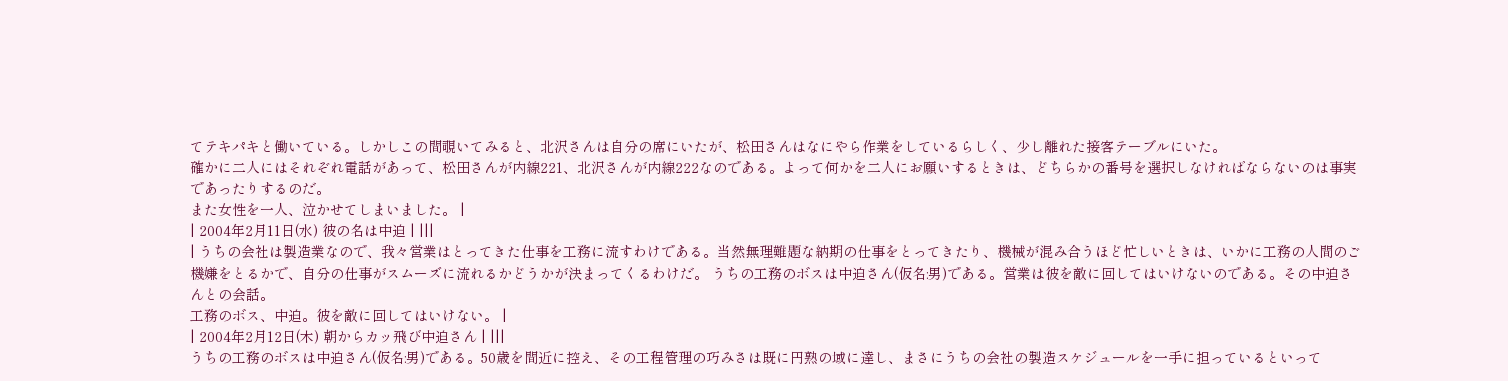てテキパキと働いている。しかしこの間覗いてみると、北沢さんは自分の席にいたが、松田さんはなにやら作業をしているらしく、少し離れた接客テーブルにいた。
確かに二人にはそれぞれ電話があって、松田さんが内線221、北沢さんが内線222なのである。よって何かを二人にお願いするときは、どちらかの番号を選択しなければならないのは事実であったりするのだ。
また女性を一人、泣かせてしまいました。 |
| 2004年2月11日(水) 彼の名は中迫 | |||
| うちの会社は製造業なので、我々営業はとってきた仕事を工務に流すわけである。当然無理難題な納期の仕事をとってきたり、機械が混み合うほど忙しいときは、いかに工務の人間のご機嫌をとるかで、自分の仕事がスムーズに流れるかどうかが決まってくるわけだ。 うちの工務のボスは中迫さん(仮名:男)である。営業は彼を敵に回してはいけないのである。その中迫さんとの会話。
工務のボス、中迫。彼を敵に回してはいけない。 |
| 2004年2月12日(木) 朝からカッ飛び中迫さん | |||
うちの工務のボスは中迫さん(仮名:男)である。50歳を間近に控え、その工程管理の巧みさは既に円熟の域に達し、まさにうちの会社の製造スケジュールを一手に担っているといって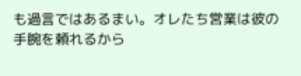も過言ではあるまい。オレたち営業は彼の手腕を頼れるから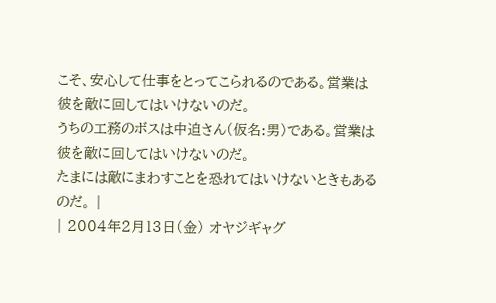こそ、安心して仕事をとってこられるのである。営業は彼を敵に回してはいけないのだ。
うちの工務のボスは中迫さん(仮名:男)である。営業は彼を敵に回してはいけないのだ。
たまには敵にまわすことを恐れてはいけないときもあるのだ。 |
| 2004年2月13日(金) オヤジギャグ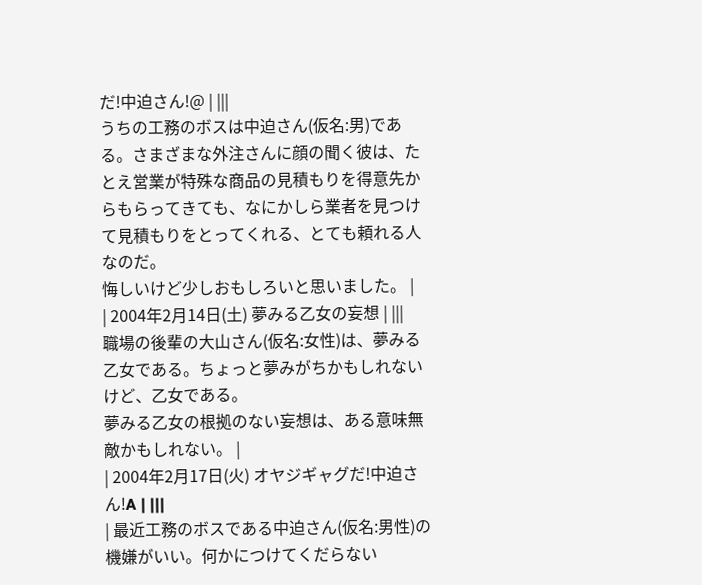だ!中迫さん!@ | |||
うちの工務のボスは中迫さん(仮名:男)である。さまざまな外注さんに顔の聞く彼は、たとえ営業が特殊な商品の見積もりを得意先からもらってきても、なにかしら業者を見つけて見積もりをとってくれる、とても頼れる人なのだ。
悔しいけど少しおもしろいと思いました。 |
| 2004年2月14日(土) 夢みる乙女の妄想 | |||
職場の後輩の大山さん(仮名:女性)は、夢みる乙女である。ちょっと夢みがちかもしれないけど、乙女である。
夢みる乙女の根拠のない妄想は、ある意味無敵かもしれない。 |
| 2004年2月17日(火) オヤジギャグだ!中迫さん!A | |||
| 最近工務のボスである中迫さん(仮名:男性)の機嫌がいい。何かにつけてくだらない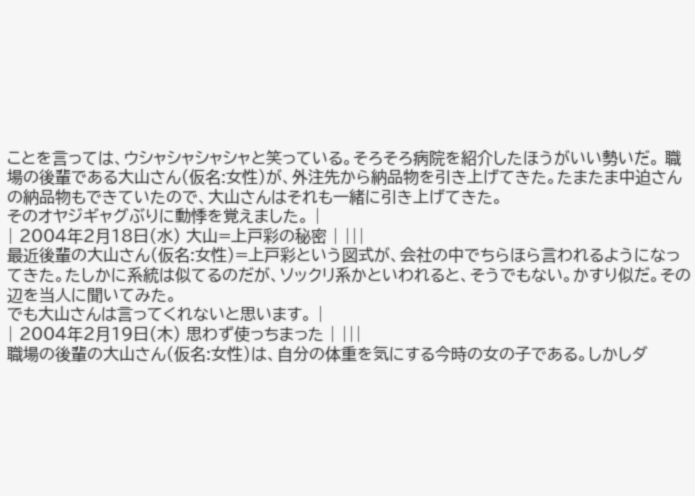ことを言っては、ウシャシャシャシャと笑っている。そろそろ病院を紹介したほうがいい勢いだ。 職場の後輩である大山さん(仮名:女性)が、外注先から納品物を引き上げてきた。たまたま中迫さんの納品物もできていたので、大山さんはそれも一緒に引き上げてきた。
そのオヤジギャグぶりに動悸を覚えました。 |
| 2004年2月18日(水) 大山=上戸彩の秘密 | |||
最近後輩の大山さん(仮名:女性)=上戸彩という図式が、会社の中でちらほら言われるようになってきた。たしかに系統は似てるのだが、ソックリ系かといわれると、そうでもない。かすり似だ。その辺を当人に聞いてみた。
でも大山さんは言ってくれないと思います。 |
| 2004年2月19日(木) 思わず使っちまった | |||
職場の後輩の大山さん(仮名:女性)は、自分の体重を気にする今時の女の子である。しかしダ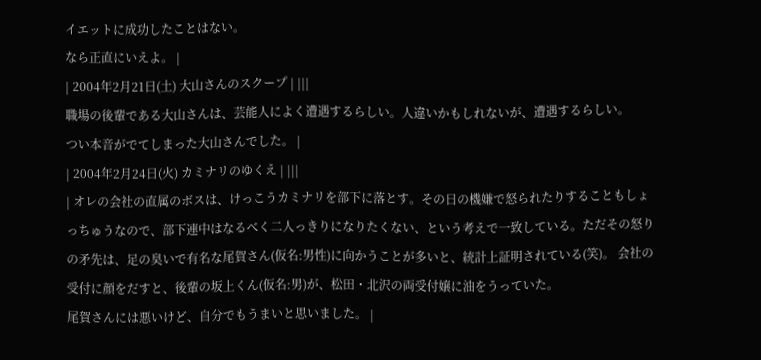イエットに成功したことはない。
なら正直にいえよ。 |
| 2004年2月21日(土) 大山さんのスクープ | |||
職場の後輩である大山さんは、芸能人によく遭遇するらしい。人違いかもしれないが、遭遇するらしい。
つい本音がでてしまった大山さんでした。 |
| 2004年2月24日(火) カミナリのゆくえ | |||
| オレの会社の直属のボスは、けっこうカミナリを部下に落とす。その日の機嫌で怒られたりすることもしょっちゅうなので、部下連中はなるべく二人っきりになりたくない、という考えで一致している。ただその怒りの矛先は、足の臭いで有名な尾賀さん(仮名:男性)に向かうことが多いと、統計上証明されている(笑)。 会社の受付に顔をだすと、後輩の坂上くん(仮名:男)が、松田・北沢の両受付嬢に油をうっていた。
尾賀さんには悪いけど、自分でもうまいと思いました。 |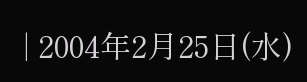| 2004年2月25日(水)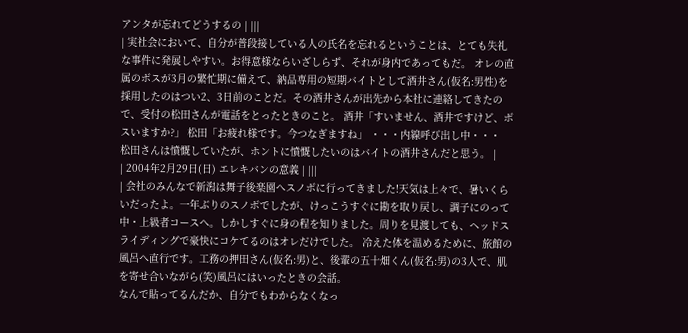アンタが忘れてどうするの | |||
| 実社会において、自分が普段接している人の氏名を忘れるということは、とても失礼な事件に発展しやすい。お得意様ならいざしらず、それが身内であってもだ。 オレの直属のボスが3月の繁忙期に備えて、納品専用の短期バイトとして酒井さん(仮名:男性)を採用したのはつい2、3日前のことだ。その酒井さんが出先から本社に連絡してきたので、受付の松田さんが電話をとったときのこと。 酒井「すいません、酒井ですけど、ボスいますか?」 松田「お疲れ様です。今つなぎますね」 ・・・内線呼び出し中・・・
松田さんは憤慨していたが、ホントに憤慨したいのはバイトの酒井さんだと思う。 |
| 2004年2月29日(日) エレキバンの意義 | |||
| 会社のみんなで新潟は舞子後楽園へスノボに行ってきました!天気は上々で、暑いくらいだったよ。一年ぶりのスノボでしたが、けっこうすぐに勘を取り戻し、調子にのって中・上級者コースへ。しかしすぐに身の程を知りました。周りを見渡しても、ヘッドスライディングで豪快にコケてるのはオレだけでした。 冷えた体を温めるために、旅館の風呂へ直行です。工務の押田さん(仮名:男)と、後輩の五十畑くん(仮名:男)の3人で、肌を寄せ合いながら(笑)風呂にはいったときの会話。
なんで貼ってるんだか、自分でもわからなくなっ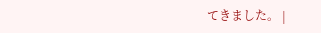てきました。 |